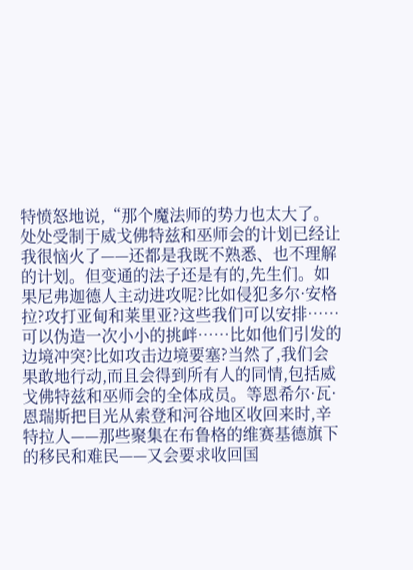特愤怒地说,“那个魔法师的势力也太大了。处处受制于威戈佛特兹和巫师会的计划已经让我很恼火了——还都是我既不熟悉、也不理解的计划。但变通的法子还是有的,先生们。如果尼弗迦德人主动进攻呢?比如侵犯多尔·安格拉?攻打亚甸和莱里亚?这些我们可以安排……可以伪造一次小小的挑衅……比如他们引发的边境冲突?比如攻击边境要塞?当然了,我们会果敢地行动,而且会得到所有人的同情,包括威戈佛特兹和巫师会的全体成员。等恩希尔·瓦·恩瑞斯把目光从索登和河谷地区收回来时,辛特拉人——那些聚集在布鲁格的维赛基德旗下的移民和难民——又会要求收回国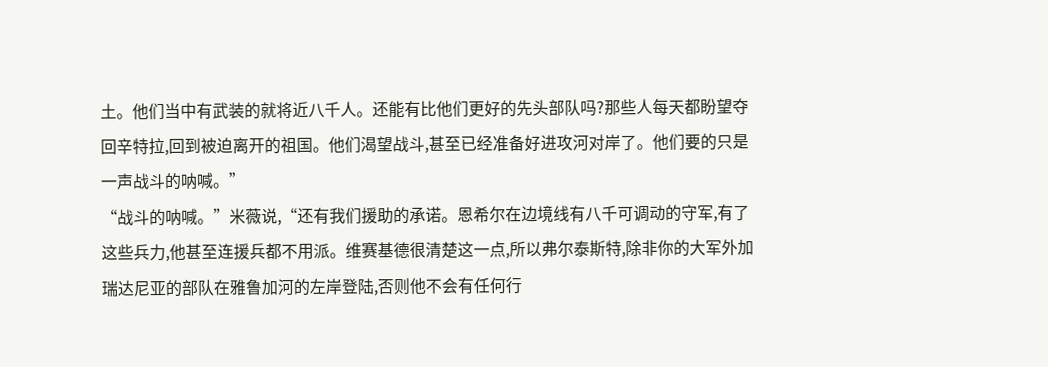土。他们当中有武装的就将近八千人。还能有比他们更好的先头部队吗?那些人每天都盼望夺回辛特拉,回到被迫离开的祖国。他们渴望战斗,甚至已经准备好进攻河对岸了。他们要的只是一声战斗的呐喊。”
“战斗的呐喊。”米薇说,“还有我们援助的承诺。恩希尔在边境线有八千可调动的守军,有了这些兵力,他甚至连援兵都不用派。维赛基德很清楚这一点,所以弗尔泰斯特,除非你的大军外加瑞达尼亚的部队在雅鲁加河的左岸登陆,否则他不会有任何行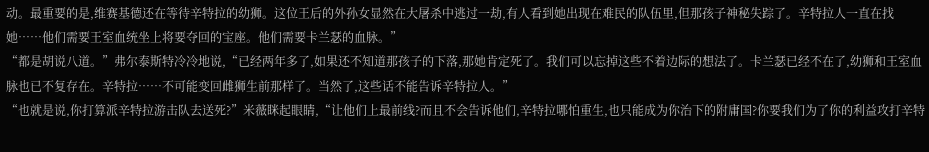动。最重要的是,维赛基德还在等待辛特拉的幼狮。这位王后的外孙女显然在大屠杀中逃过一劫,有人看到她出现在难民的队伍里,但那孩子神秘失踪了。辛特拉人一直在找她……他们需要王室血统坐上将要夺回的宝座。他们需要卡兰瑟的血脉。”
“都是胡说八道。”弗尔泰斯特冷冷地说,“已经两年多了,如果还不知道那孩子的下落,那她肯定死了。我们可以忘掉这些不着边际的想法了。卡兰瑟已经不在了,幼狮和王室血脉也已不复存在。辛特拉……不可能变回雌狮生前那样了。当然了,这些话不能告诉辛特拉人。”
“也就是说,你打算派辛特拉游击队去送死?”米薇眯起眼睛,“让他们上最前线?而且不会告诉他们,辛特拉哪怕重生,也只能成为你治下的附庸国?你要我们为了你的利益攻打辛特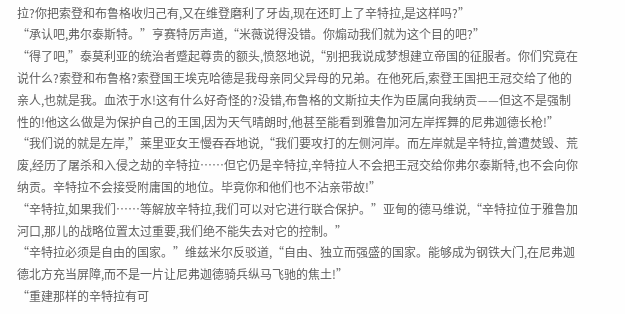拉?你把索登和布鲁格收归己有,又在维登磨利了牙齿,现在还盯上了辛特拉,是这样吗?”
“承认吧,弗尔泰斯特。”亨赛特厉声道,“米薇说得没错。你煽动我们就为这个目的吧?”
“得了吧,”泰莫利亚的统治者蹙起尊贵的额头,愤怒地说,“别把我说成梦想建立帝国的征服者。你们究竟在说什么?索登和布鲁格?索登国王埃克哈德是我母亲同父异母的兄弟。在他死后,索登王国把王冠交给了他的亲人,也就是我。血浓于水!这有什么好奇怪的?没错,布鲁格的文斯拉夫作为臣属向我纳贡——但这不是强制性的!他这么做是为保护自己的王国,因为天气晴朗时,他甚至能看到雅鲁加河左岸挥舞的尼弗迦德长枪!”
“我们说的就是左岸,”莱里亚女王慢吞吞地说,“我们要攻打的左侧河岸。而左岸就是辛特拉,曾遭焚毁、荒废,经历了屠杀和入侵之劫的辛特拉……但它仍是辛特拉,辛特拉人不会把王冠交给你弗尔泰斯特,也不会向你纳贡。辛特拉不会接受附庸国的地位。毕竟你和他们也不沾亲带故!”
“辛特拉,如果我们……等解放辛特拉,我们可以对它进行联合保护。”亚甸的德马维说,“辛特拉位于雅鲁加河口,那儿的战略位置太过重要,我们绝不能失去对它的控制。”
“辛特拉必须是自由的国家。”维兹米尔反驳道,“自由、独立而强盛的国家。能够成为钢铁大门,在尼弗迦德北方充当屏障,而不是一片让尼弗迦德骑兵纵马飞驰的焦土!”
“重建那样的辛特拉有可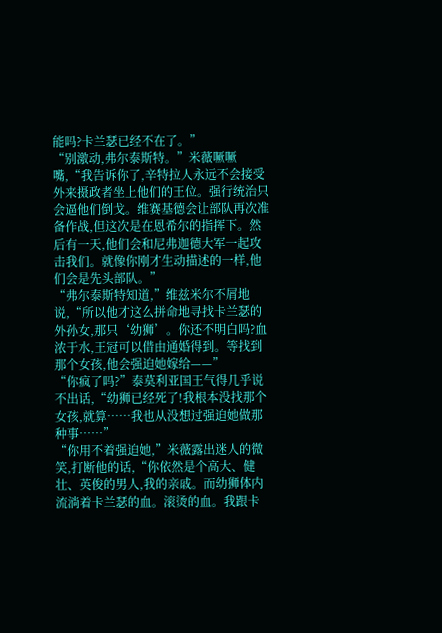能吗?卡兰瑟已经不在了。”
“别激动,弗尔泰斯特。”米薇噘噘嘴,“我告诉你了,辛特拉人永远不会接受外来摄政者坐上他们的王位。强行统治只会逼他们倒戈。维赛基德会让部队再次准备作战,但这次是在恩希尔的指挥下。然后有一天,他们会和尼弗迦德大军一起攻击我们。就像你刚才生动描述的一样,他们会是先头部队。”
“弗尔泰斯特知道,”维兹米尔不屑地说,“所以他才这么拼命地寻找卡兰瑟的外孙女,那只‘幼狮’。你还不明白吗?血浓于水,王冠可以借由通婚得到。等找到那个女孩,他会强迫她嫁给——”
“你疯了吗?”泰莫利亚国王气得几乎说不出话,“幼狮已经死了!我根本没找那个女孩,就算……我也从没想过强迫她做那种事……”
“你用不着强迫她,”米薇露出迷人的微笑,打断他的话,“你依然是个高大、健壮、英俊的男人,我的亲戚。而幼狮体内流淌着卡兰瑟的血。滚烫的血。我跟卡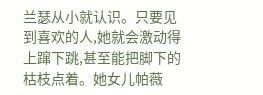兰瑟从小就认识。只要见到喜欢的人,她就会激动得上蹿下跳,甚至能把脚下的枯枝点着。她女儿帕薇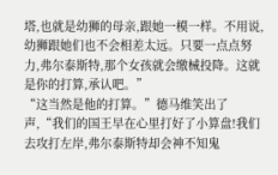塔,也就是幼狮的母亲,跟她一模一样。不用说,幼狮跟她们也不会相差太远。只要一点点努力,弗尔泰斯特,那个女孩就会缴械投降。这就是你的打算,承认吧。”
“这当然是他的打算。”德马维笑出了声,“我们的国王早在心里打好了小算盘!我们去攻打左岸,弗尔泰斯特却会神不知鬼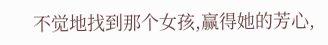不觉地找到那个女孩,赢得她的芳心,